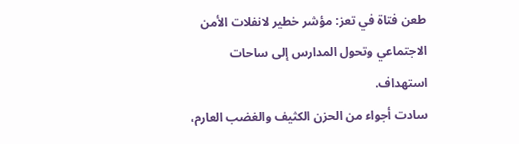طعن فتاة في تعز: مؤشر خطير لانفلات الأمن الاجتماعي وتحول المدارس إلى ساحات استهداف.
سادت أجواء من الحزن الكثيف والغضب العارم،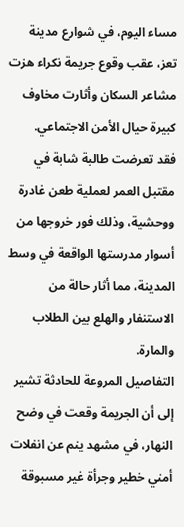مساء اليوم، في شوارع مدينة تعز، عقب وقوع جريمة نكراء هزت مشاعر السكان وأثارت مخاوف كبيرة حيال الأمن الاجتماعي.
فقد تعرضت طالبة شابة في مقتبل العمر لعملية طعن غادرة ووحشية، وذلك فور خروجها من أسوار مدرستها الواقعة في وسط المدينة، مما أثار حالة من الاستنفار والهلع بين الطلاب والمارة.
التفاصيل المروعة للحادثة تشير إلى أن الجريمة وقعت في وضح النهار، في مشهد ينم عن انفلات أمني خطير وجرأة غير مسبوقة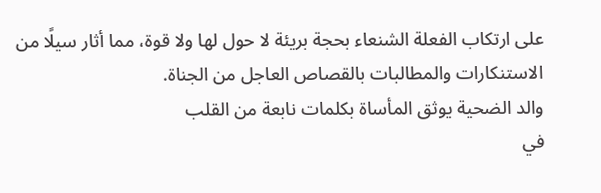على ارتكاب الفعلة الشنعاء بحجة بريئة لا حول لها ولا قوة، مما أثار سيلًا من الاستنكارات والمطالبات بالقصاص العاجل من الجناة.
والد الضحية يوثق المأساة بكلمات نابعة من القلب
في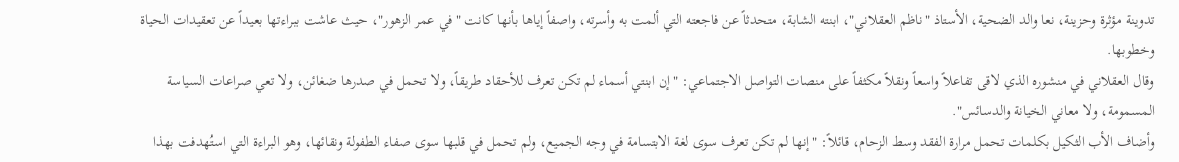تدوينة مؤثرة وحزينة، نعا والد الضحية، الأستاذ "ناظم العقلاني"، ابنته الشابة، متحدثاً عن فاجعته التي ألمت به وأسرته، واصفاً إياها بأنها كانت "في عمر الزهور"، حيث عاشت ببراءتها بعيداً عن تعقيدات الحياة وخطوبها.
وقال العقلاني في منشوره الذي لاقى تفاعلاً واسعاً ونقلاً مكثفاً على منصات التواصل الاجتماعي: "إن ابنتي أسماء لم تكن تعرف للأحقاد طريقاً، ولا تحمل في صدرها ضغائن، ولا تعي صراعات السياسة المسمومة، ولا معاني الخيانة والدسائس".
وأضاف الأب الثكيل بكلمات تحمل مرارة الفقد وسط الزحام، قائلاً: "إنها لم تكن تعرف سوى لغة الابتسامة في وجه الجميع، ولم تحمل في قلبها سوى صفاء الطفولة ونقائها، وهو البراءة التي استُهدفت بهذا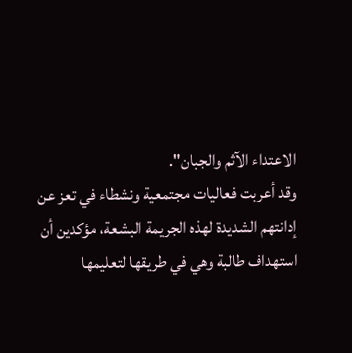الاعتداء الآثم والجبان".
وقد أعربت فعاليات مجتمعية ونشطاء في تعز عن إدانتهم الشديدة لهذه الجريمة البشعة، مؤكدين أن استهداف طالبة وهي في طريقها لتعليمها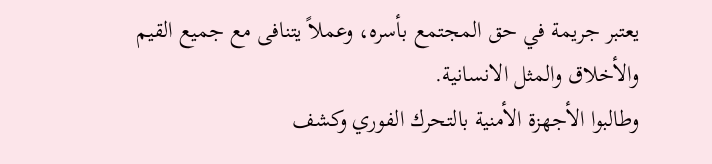يعتبر جريمة في حق المجتمع بأسره، وعملاً يتنافى مع جميع القيم والأخلاق والمثل الانسانية.
وطالبوا الأجهزة الأمنية بالتحرك الفوري وكشف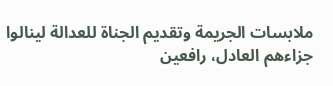ملابسات الجريمة وتقديم الجناة للعدالة لينالوا جزاءهم العادل، رافعين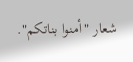شعار "أمنوا بناتكم".